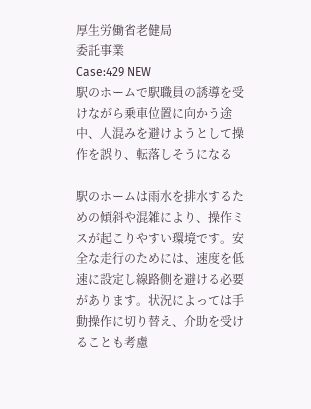厚生労働省老健局
委託事業
Case:429 NEW
駅のホームで駅職員の誘導を受けながら乗車位置に向かう途中、人混みを避けようとして操作を誤り、転落しそうになる

駅のホームは雨水を排水するための傾斜や混雑により、操作ミスが起こりやすい環境です。安全な走行のためには、速度を低速に設定し線路側を避ける必要があります。状況によっては手動操作に切り替え、介助を受けることも考慮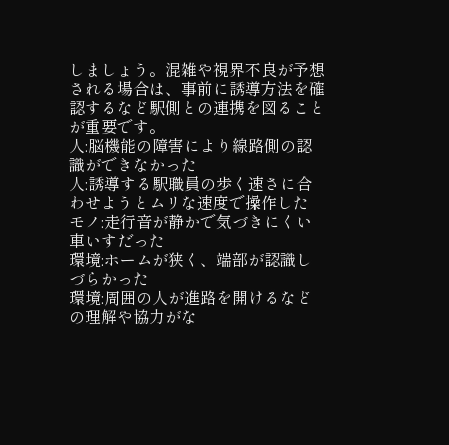しましょう。混雑や視界不良が予想される場合は、事前に誘導方法を確認するなど駅側との連携を図ることが重要です。
人:脳機能の障害により線路側の認識ができなかった
人:誘導する駅職員の歩く速さに合わせようとムリな速度で操作した
モノ:走行音が静かで気づきにくい車いすだった
環境:ホームが狭く、端部が認識しづらかった
環境:周囲の人が進路を開けるなどの理解や協力がな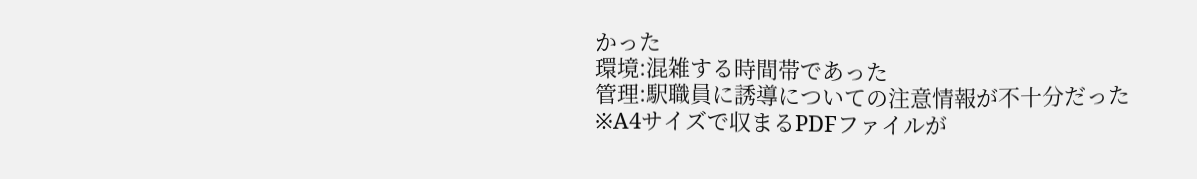かった
環境:混雑する時間帯であった
管理:駅職員に誘導についての注意情報が不十分だった
※A4サイズで収まるPDFファイルが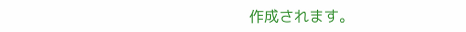作成されます。